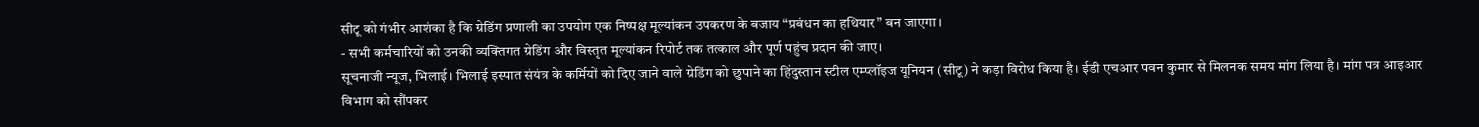सीटू को गंभीर आशंका है कि ग्रेडिंग प्रणाली का उपयोग एक निष्पक्ष मूल्यांकन उपकरण के बजाय “प्रबंधन का हथियार” बन जाएगा।
- सभी कर्मचारियों को उनकी व्यक्तिगत ग्रेडिंग और विस्तृत मूल्यांकन रिपोर्ट तक तत्काल और पूर्ण पहुंच प्रदान की जाए।
सूचनाजी न्यूज, भिलाई। भिलाई इस्पात संयंत्र के कर्मियों को दिए जाने वाले ग्रेडिंग को छुपाने का हिंदुस्तान स्टील एम्प्लॉइज यूनियन (सीटू) ने कड़ा विरोध किया है। ईडी एचआर पवन कुमार से मिलनक समय मांग लिया है। मांग पत्र आइआर विभाग को सौंपकर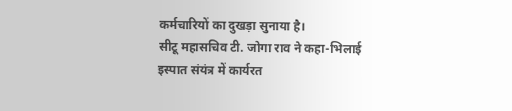कर्मचारियों का दुखड़ा सुनाया है।
सीटू महासचिव टी. जोगा राव ने कहा-भिलाई इस्पात संयंत्र में कार्यरत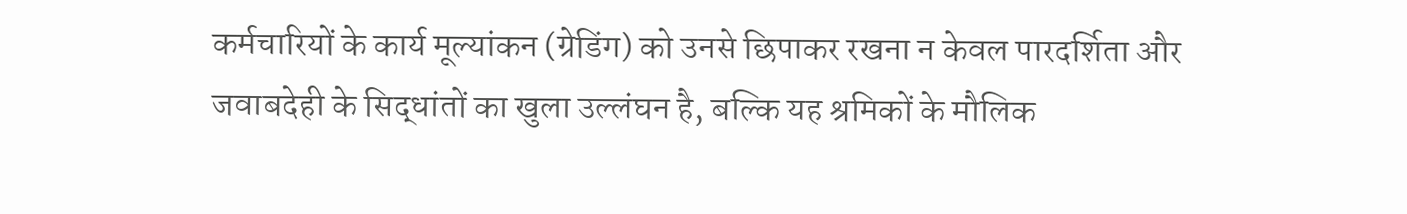कर्मचारियों के कार्य मूल्यांकन (ग्रेडिंग) को उनसे छिपाकर रखना न केवल पारदर्शिता और जवाबदेही के सिद्धांतों का खुला उल्लंघन है, बल्कि यह श्रमिकों के मौलिक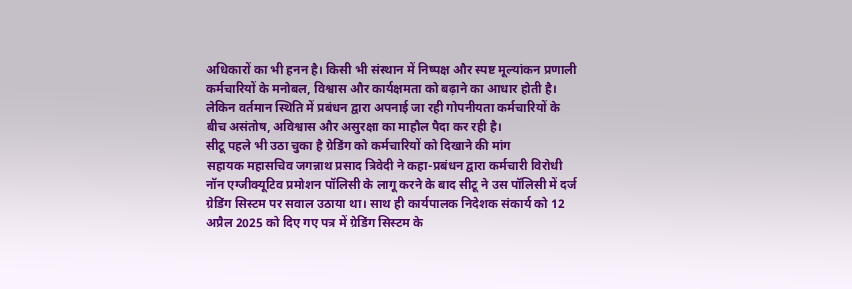अधिकारों का भी हनन है। किसी भी संस्थान में निष्पक्ष और स्पष्ट मूल्यांकन प्रणाली कर्मचारियों के मनोबल, विश्वास और कार्यक्षमता को बढ़ाने का आधार होती है। लेकिन वर्तमान स्थिति में प्रबंधन द्वारा अपनाई जा रही गोपनीयता कर्मचारियों के बीच असंतोष, अविश्वास और असुरक्षा का माहौल पैदा कर रही है।
सीटू पहले भी उठा चुका है ग्रेडिंग को कर्मचारियों को दिखाने की मांग
सहायक महासचिव जगन्नाथ प्रसाद त्रिवेदी ने कहा-प्रबंधन द्वारा कर्मचारी विरोधी नॉन एग्जीक्यूटिव प्रमोशन पॉलिसी के लागू करने के बाद सीटू ने उस पॉलिसी में दर्ज ग्रेडिंग सिस्टम पर सवाल उठाया था। साथ ही कार्यपालक निदेशक संकार्य को 12 अप्रैल 2025 को दिए गए पत्र में ग्रेडिंग सिस्टम के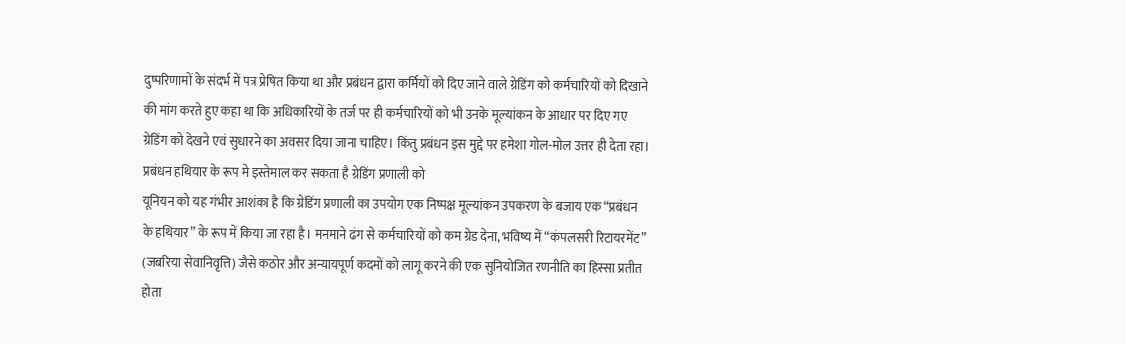दुष्परिणामों के संदर्भ में पत्र प्रेषित किया था और प्रबंधन द्वारा कर्मियों को दिए जाने वाले ग्रेडिंग को कर्मचारियों को दिखाने की मांग करते हुए कहा था कि अधिकारियों के तर्ज पर ही कर्मचारियों को भी उनके मूल्यांकन के आधार पर दिए गए ग्रेडिंग को देखने एवं सुधारने का अवसर दिया जाना चाहिए। किंतु प्रबंधन इस मुद्दे पर हमेशा गोल-मोल उत्तर ही देता रहा।
प्रबंधन हथियार के रूप मे इस्तेमाल कर सकता है ग्रेडिंग प्रणाली को
यूनियन को यह गंभीर आशंका है कि ग्रेडिंग प्रणाली का उपयोग एक निष्पक्ष मूल्यांकन उपकरण के बजाय एक “प्रबंधन के हथियार” के रूप में किया जा रहा है। मनमाने ढंग से कर्मचारियों को कम ग्रेड देना, भविष्य में “कंपलसरी रिटायरमेंट” (जबरिया सेवानिवृत्ति) जैसे कठोर और अन्यायपूर्ण कदमों को लागू करने की एक सुनियोजित रणनीति का हिस्सा प्रतीत होता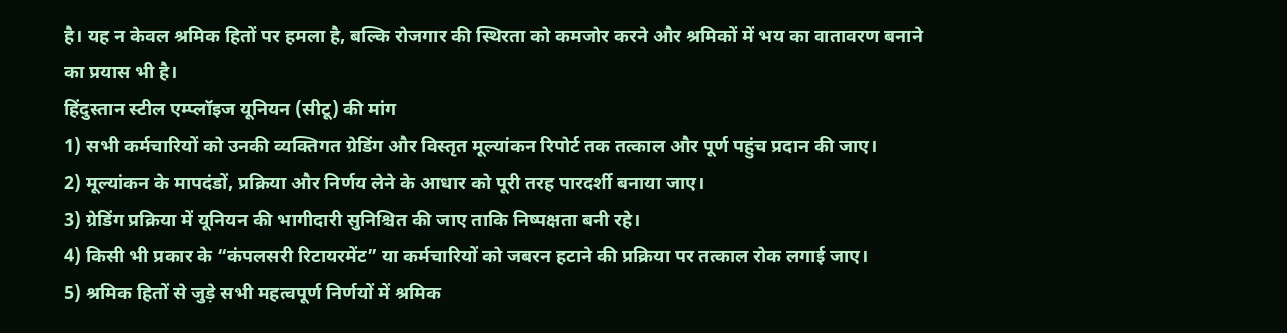है। यह न केवल श्रमिक हितों पर हमला है, बल्कि रोजगार की स्थिरता को कमजोर करने और श्रमिकों में भय का वातावरण बनाने का प्रयास भी है।
हिंदुस्तान स्टील एम्प्लॉइज यूनियन (सीटू) की मांग
1) सभी कर्मचारियों को उनकी व्यक्तिगत ग्रेडिंग और विस्तृत मूल्यांकन रिपोर्ट तक तत्काल और पूर्ण पहुंच प्रदान की जाए।
2) मूल्यांकन के मापदंडों, प्रक्रिया और निर्णय लेने के आधार को पूरी तरह पारदर्शी बनाया जाए।
3) ग्रेडिंग प्रक्रिया में यूनियन की भागीदारी सुनिश्चित की जाए ताकि निष्पक्षता बनी रहे।
4) किसी भी प्रकार के “कंपलसरी रिटायरमेंट” या कर्मचारियों को जबरन हटाने की प्रक्रिया पर तत्काल रोक लगाई जाए।
5) श्रमिक हितों से जुड़े सभी महत्वपूर्ण निर्णयों में श्रमिक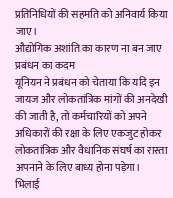प्रतिनिधियों की सहमति को अनिवार्य किया जाए।
औद्योगिक अशांति का कारण ना बन जाए प्रबंधन का कदम
यूनियन ने प्रबंधन को चेताया कि यदि इन जायज और लोकतांत्रिक मांगों की अनदेखी की जाती है, तो कर्मचारियों को अपने अधिकारों की रक्षा के लिए एकजुट होकर लोकतांत्रिक और वैधानिक संघर्ष का रास्ता अपनाने के लिए बाध्य होना पड़ेगा।
भिलाई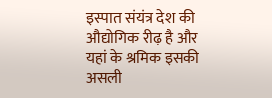इस्पात संयंत्र देश की औद्योगिक रीढ़ है और यहां के श्रमिक इसकी असली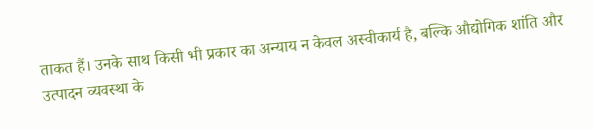ताकत हैं। उनके साथ किसी भी प्रकार का अन्याय न केवल अस्वीकार्य है, बल्कि औद्योगिक शांति और उत्पादन व्यवस्था के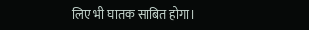लिए भी घातक साबित होगा।